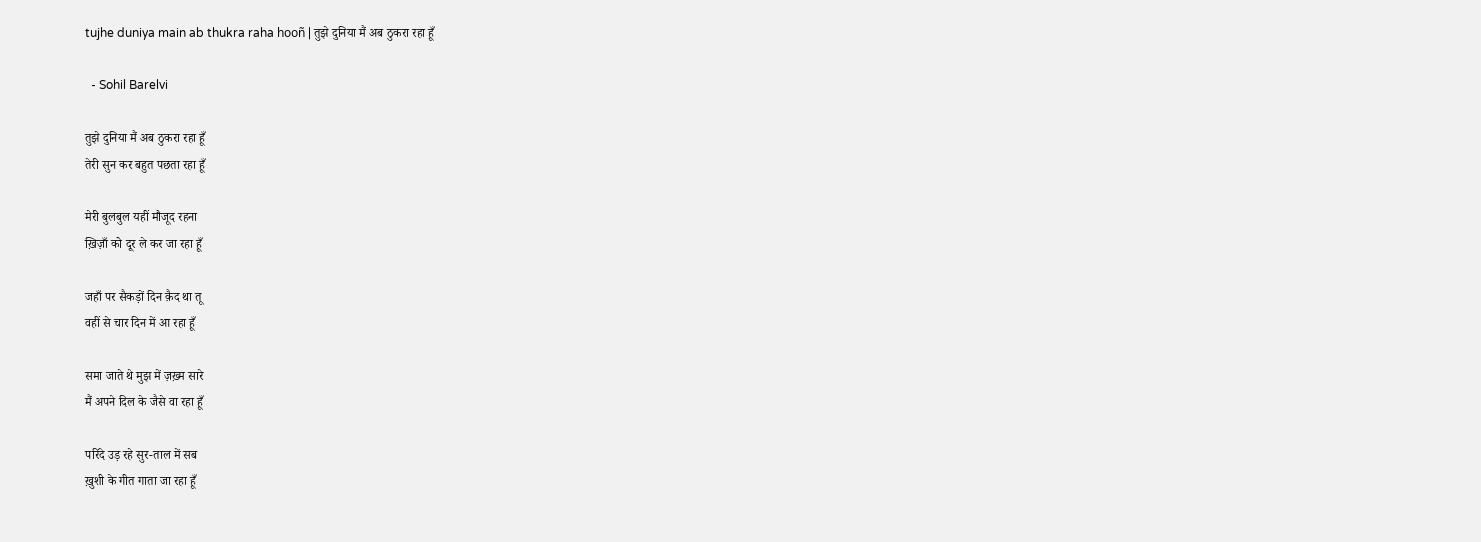tujhe duniya main ab thukra raha hooñ | तुझे दुनिया मैं अब ठुकरा रहा हूँ

  - Sohil Barelvi

तुझे दुनिया मैं अब ठुकरा रहा हूँ
तेरी सुन कर बहुत पछता रहा हूँ

मेरी बुलबुल यहीं मौजूद रहना
ख़िज़ाँ को दूर ले कर जा रहा हूँ

जहाँ पर सैकड़ों दिन क़ैद था तू
वहीं से चार दिन में आ रहा हूँ

समा जाते थे मुझ में ज़ख़्म सारे
मैं अपने दिल के जैसे वा रहा हूँ

परिंदे उड़ रहे सुर-ताल में सब
ख़ुशी के गीत गाता जा रहा हूँ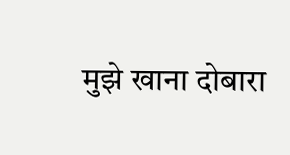मुझे खाना दोबारा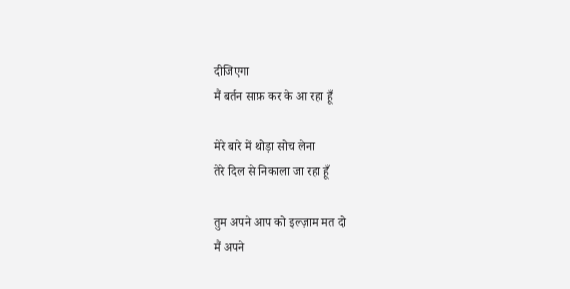दीजिएगा
मैं बर्तन साफ़ कर के आ रहा हूँ

मेरे बारे में थोड़ा सोच लेना
तेरे दिल से निकाला जा रहा हूँ

तुम अपने आप को इल्ज़ाम मत दो
मैं अपने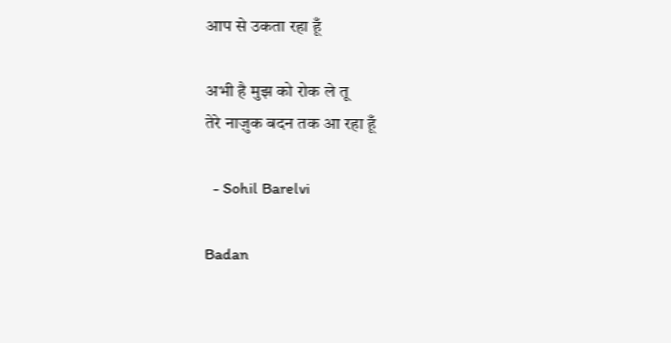आप से उकता रहा हूँ

अभी है मुझ को रोक ले तू
तेरे नाज़ुक बदन तक आ रहा हूँ

  - Sohil Barelvi

Badan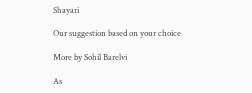Shayari

Our suggestion based on your choice

More by Sohil Barelvi

As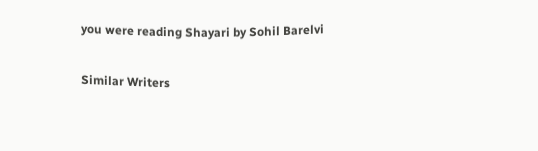you were reading Shayari by Sohil Barelvi

Similar Writers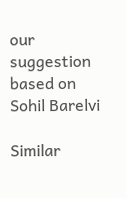our suggestion based on Sohil Barelvi

Similar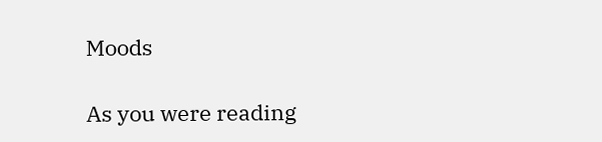Moods

As you were reading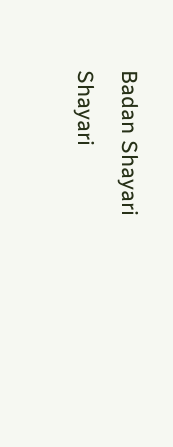Badan Shayari Shayari